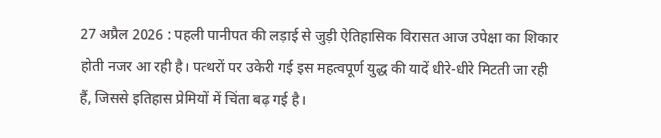27 अप्रैल 2026 : पहली पानीपत की लड़ाई से जुड़ी ऐतिहासिक विरासत आज उपेक्षा का शिकार होती नजर आ रही है। पत्थरों पर उकेरी गई इस महत्वपूर्ण युद्ध की यादें धीरे-धीरे मिटती जा रही हैं, जिससे इतिहास प्रेमियों में चिंता बढ़ गई है।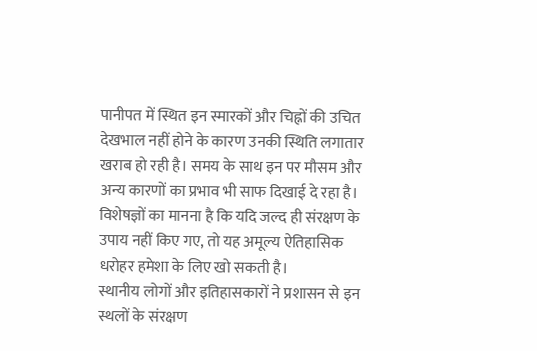पानीपत में स्थित इन स्मारकों और चिह्नों की उचित देखभाल नहीं होने के कारण उनकी स्थिति लगातार खराब हो रही है। समय के साथ इन पर मौसम और अन्य कारणों का प्रभाव भी साफ दिखाई दे रहा है।
विशेषज्ञों का मानना है कि यदि जल्द ही संरक्षण के उपाय नहीं किए गए, तो यह अमूल्य ऐतिहासिक धरोहर हमेशा के लिए खो सकती है।
स्थानीय लोगों और इतिहासकारों ने प्रशासन से इन स्थलों के संरक्षण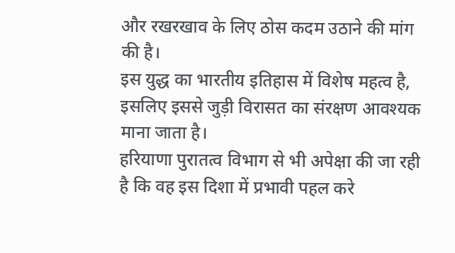और रखरखाव के लिए ठोस कदम उठाने की मांग की है।
इस युद्ध का भारतीय इतिहास में विशेष महत्व है, इसलिए इससे जुड़ी विरासत का संरक्षण आवश्यक माना जाता है।
हरियाणा पुरातत्व विभाग से भी अपेक्षा की जा रही है कि वह इस दिशा में प्रभावी पहल करे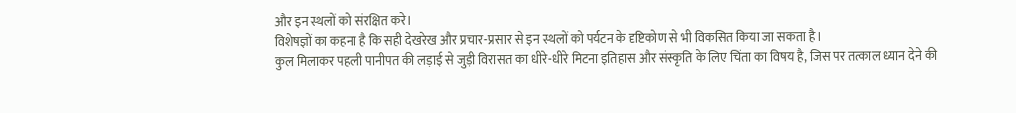और इन स्थलों को संरक्षित करे।
विशेषज्ञों का कहना है कि सही देखरेख और प्रचार-प्रसार से इन स्थलों को पर्यटन के दृष्टिकोण से भी विकसित किया जा सकता है।
कुल मिलाकर पहली पानीपत की लड़ाई से जुड़ी विरासत का धीरे-धीरे मिटना इतिहास और संस्कृति के लिए चिंता का विषय है, जिस पर तत्काल ध्यान देने की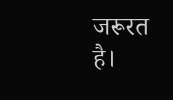जरूरत है।